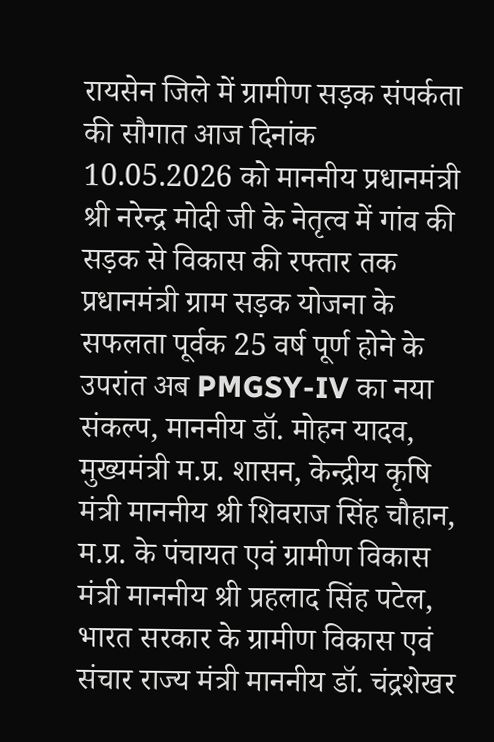रायसेन जिले में ग्रामीण सड़क संपर्कता की सौगात आज दिनांक 10.05.2026 को माननीय प्रधानमंत्री श्री नरेन्द्र मोदी जी के नेतृत्व में गांव की सड़क से विकास की रफ्तार तक प्रधानमंत्री ग्राम सड़क योजना के सफलता पूर्वक 25 वर्ष पूर्ण होने के उपरांत अब PMGSY-IV का नया संकल्प, माननीय डॉ. मोहन यादव, मुख्यमंत्री म.प्र. शासन, केन्द्रीय कृषि मंत्री माननीय श्री शिवराज सिंह चौहान, म.प्र. के पंचायत एवं ग्रामीण विकास मंत्री माननीय श्री प्रहलाद सिंह पटेल, भारत सरकार के ग्रामीण विकास एवं संचार राज्य मंत्री माननीय डॉ. चंद्रशेखर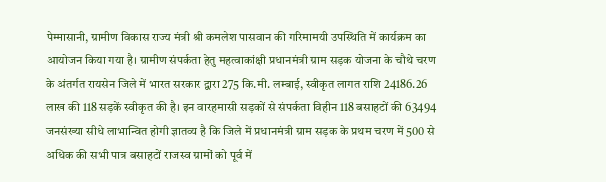पेम्मासानी, ग्रामीण विकास राज्य मंत्री श्री कमलेश पासवान की गरिमामयी उपस्थिति में कार्यक्रम का आयोजन किया गया है। ग्रामीण संपर्कता हेतु महत्वाकांक्षी प्रधानमंत्री ग्राम सड़क योजना के चौथे चरण के अंतर्गत रायसेन जिले में भारत सरकार द्वारा 275 कि.मी. लम्बाई, स्वीकृत लागत राशि 24186.26 लाख की 118 सड़कें स्वीकृत की है। इन वारहमासी सड़कों से संपर्कता विहीन 118 बसाहटों की 63494 जनसंख्या सीधे लाभान्वित होगी ज्ञातव्य है कि जिले में प्रधानमंत्री ग्राम सड़क के प्रथम चरण में 500 से अधिक की सभी पात्र बसाहटों राजस्व ग्रामों को पूर्व में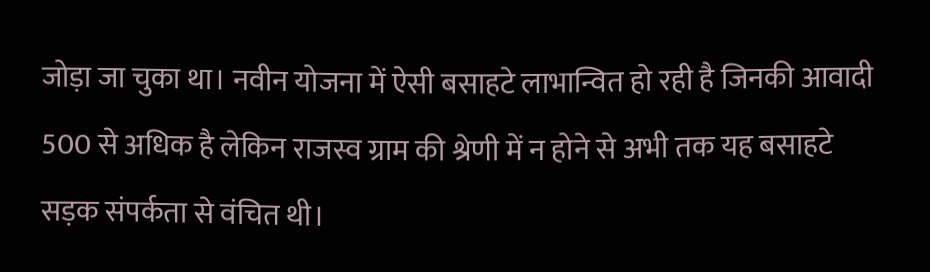जोड़ा जा चुका था। नवीन योजना में ऐसी बसाहटे लाभान्वित हो रही है जिनकी आवादी 500 से अधिक है लेकिन राजस्व ग्राम की श्रेणी में न होने से अभी तक यह बसाहटे सड़क संपर्कता से वंचित थी।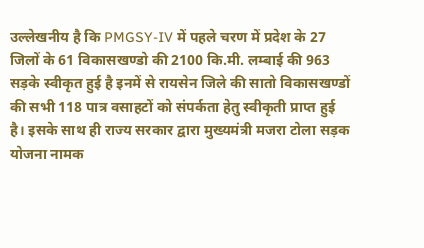उल्लेखनीय है कि PMGSY-IV में पहले चरण में प्रदेश के 27 जिलों के 61 विकासखण्डो की 2100 कि.मी. लम्बाई की 963 सड़के स्वीकृत हुई है इनमें से रायसेन जिले की सातो विकासखण्डों की सभी 118 पात्र वसाहटों को संपर्कता हेतु स्वीकृती प्राप्त हुई है। इसके साथ ही राज्य सरकार द्वारा मुख्यमंत्री मजरा टोला सड़क योजना नामक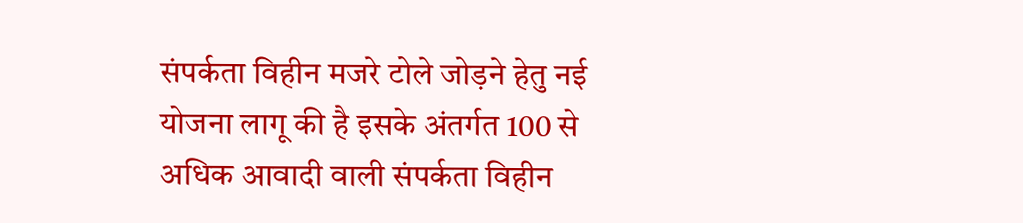संपर्कता विहीन मजरे टोले जोड़ने हेतु नई योजना लागू की है इसके अंतर्गत 100 से अधिक आवादी वाली संपर्कता विहीन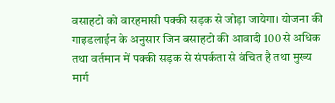वसाहटो को वारहमासी पक्की सड़क से जोड़ा जायेगा। योजना की गाइडलाईन के अनुसार जिन बसाहटो की आवादी 100 से अधिक तथा वर्तमान में पक्की सड़क से संपर्कता से वंचित है तथा मुख्य मार्ग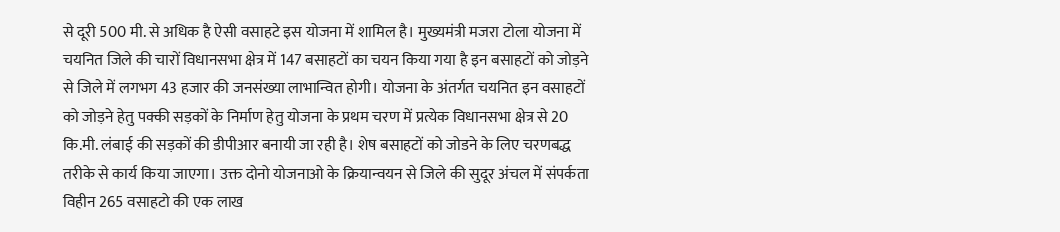से दूरी 500 मी. से अधिक है ऐसी वसाहटे इस योजना में शामिल है। मुख्यमंत्री मजरा टोला योजना में चयनित जिले की चारों विधानसभा क्षेत्र में 147 बसाहटों का चयन किया गया है इन बसाहटों को जोड़ने से जिले में लगभग 43 हजार की जनसंख्या लाभान्वित होगी। योजना के अंतर्गत चयनित इन वसाहटों को जोड़ने हेतु पक्की सड़कों के निर्माण हेतु योजना के प्रथम चरण में प्रत्येक विधानसभा क्षेत्र से 20 कि.मी. लंबाई की सड़कों की डीपीआर बनायी जा रही है। शेष बसाहटों को जोडने के लिए चरणबद्ध तरीके से कार्य किया जाएगा। उक्त दोनो योजनाओ के क्रियान्वयन से जिले की सुदूर अंचल में संपर्कता विहीन 265 वसाहटो की एक लाख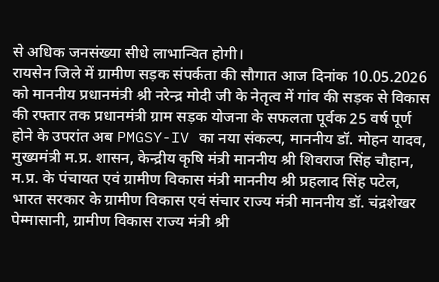से अधिक जनसंख्या सीधे लाभान्वित होगी।
रायसेन जिले में ग्रामीण सड़क संपर्कता की सौगात आज दिनांक 10.05.2026 को माननीय प्रधानमंत्री श्री नरेन्द्र मोदी जी के नेतृत्व में गांव की सड़क से विकास की रफ्तार तक प्रधानमंत्री ग्राम सड़क योजना के सफलता पूर्वक 25 वर्ष पूर्ण होने के उपरांत अब PMGSY-IV का नया संकल्प, माननीय डॉ. मोहन यादव, मुख्यमंत्री म.प्र. शासन, केन्द्रीय कृषि मंत्री माननीय श्री शिवराज सिंह चौहान, म.प्र. के पंचायत एवं ग्रामीण विकास मंत्री माननीय श्री प्रहलाद सिंह पटेल, भारत सरकार के ग्रामीण विकास एवं संचार राज्य मंत्री माननीय डॉ. चंद्रशेखर पेम्मासानी, ग्रामीण विकास राज्य मंत्री श्री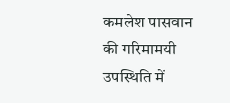कमलेश पासवान की गरिमामयी उपस्थिति में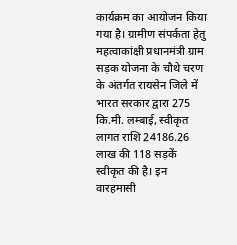कार्यक्रम का आयोजन किया गया है। ग्रामीण संपर्कता हेतु महत्वाकांक्षी प्रधानमंत्री ग्राम सड़क योजना के चौथे चरण के अंतर्गत रायसेन जिले में भारत सरकार द्वारा 275 कि.मी. लम्बाई, स्वीकृत लागत राशि 24186.26 लाख की 118 सड़कें स्वीकृत की है। इन वारहमासी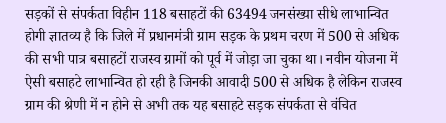सड़कों से संपर्कता विहीन 118 बसाहटों की 63494 जनसंख्या सीधे लाभान्वित होगी ज्ञातव्य है कि जिले में प्रधानमंत्री ग्राम सड़क के प्रथम चरण में 500 से अधिक की सभी पात्र बसाहटों राजस्व ग्रामों को पूर्व में जोड़ा जा चुका था। नवीन योजना में ऐसी बसाहटे लाभान्वित हो रही है जिनकी आवादी 500 से अधिक है लेकिन राजस्व ग्राम की श्रेणी में न होने से अभी तक यह बसाहटे सड़क संपर्कता से वंचित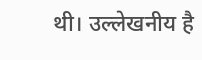थी। उल्लेखनीय है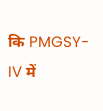कि PMGSY-IV में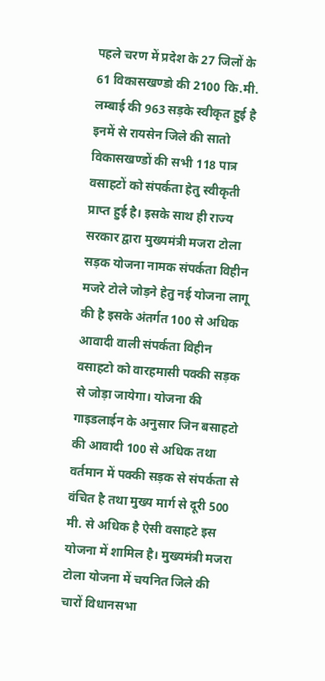पहले चरण में प्रदेश के 27 जिलों के 61 विकासखण्डो की 2100 कि.मी. लम्बाई की 963 सड़के स्वीकृत हुई है इनमें से रायसेन जिले की सातो विकासखण्डों की सभी 118 पात्र वसाहटों को संपर्कता हेतु स्वीकृती प्राप्त हुई है। इसके साथ ही राज्य सरकार द्वारा मुख्यमंत्री मजरा टोला सड़क योजना नामक संपर्कता विहीन मजरे टोले जोड़ने हेतु नई योजना लागू की है इसके अंतर्गत 100 से अधिक आवादी वाली संपर्कता विहीन वसाहटो को वारहमासी पक्की सड़क से जोड़ा जायेगा। योजना की गाइडलाईन के अनुसार जिन बसाहटो की आवादी 100 से अधिक तथा वर्तमान में पक्की सड़क से संपर्कता से वंचित है तथा मुख्य मार्ग से दूरी 500 मी. से अधिक है ऐसी वसाहटे इस योजना में शामिल है। मुख्यमंत्री मजरा टोला योजना में चयनित जिले की चारों विधानसभा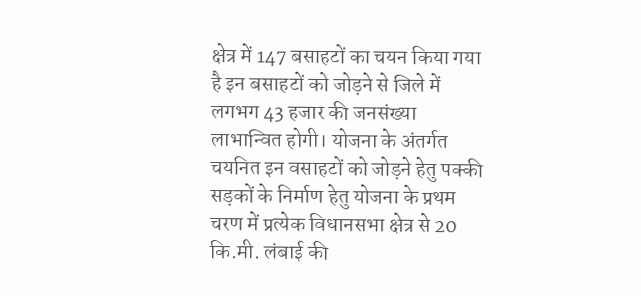क्षेत्र में 147 बसाहटों का चयन किया गया है इन बसाहटों को जोड़ने से जिले में लगभग 43 हजार की जनसंख्या लाभान्वित होगी। योजना के अंतर्गत चयनित इन वसाहटों को जोड़ने हेतु पक्की सड़कों के निर्माण हेतु योजना के प्रथम चरण में प्रत्येक विधानसभा क्षेत्र से 20 कि.मी. लंबाई की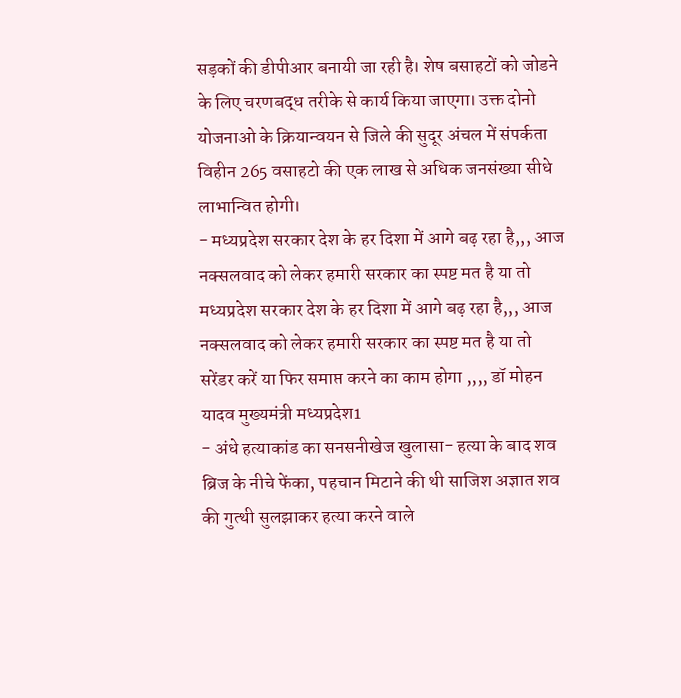सड़कों की डीपीआर बनायी जा रही है। शेष बसाहटों को जोडने के लिए चरणबद्ध तरीके से कार्य किया जाएगा। उक्त दोनो योजनाओ के क्रियान्वयन से जिले की सुदूर अंचल में संपर्कता विहीन 265 वसाहटो की एक लाख से अधिक जनसंख्या सीधे लाभान्वित होगी।
- मध्यप्रदेश सरकार देश के हर दिशा में आगे बढ़ रहा है,,, आज नक्सलवाद को लेकर हमारी सरकार का स्पष्ट मत है या तो मध्यप्रदेश सरकार देश के हर दिशा में आगे बढ़ रहा है,,, आज नक्सलवाद को लेकर हमारी सरकार का स्पष्ट मत है या तो सरेंडर करें या फिर समाप्त करने का काम होगा ,,,, डॉ मोहन यादव मुख्यमंत्री मध्यप्रदेश1
- अंधे हत्याकांड का सनसनीखेज खुलासा- हत्या के बाद शव ब्रिज के नीचे फेंका, पहचान मिटाने की थी साजिश अज्ञात शव की गुत्थी सुलझाकर हत्या करने वाले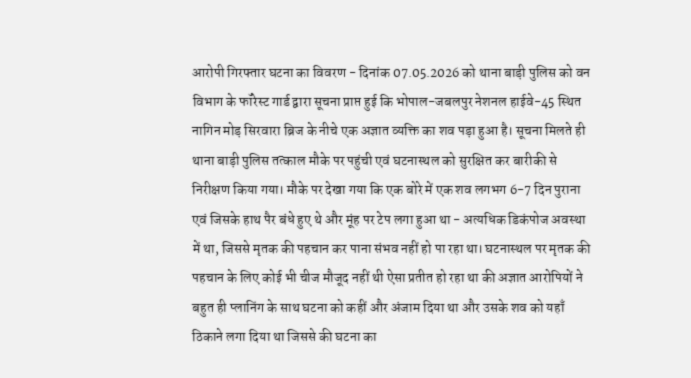आरोपी गिरफ्तार घटना का विवरण - दिनांक 07.05.2026 को थाना बाड़ी पुलिस को वन विभाग के फॉरेस्ट गार्ड द्वारा सूचना प्राप्त हुई कि भोपाल-जबलपुर नेशनल हाईवे-45 स्थित नागिन मोड़ सिरवारा ब्रिज के नीचे एक अज्ञात व्यक्ति का शव पड़ा हुआ है। सूचना मिलते ही थाना बाड़ी पुलिस तत्काल मौके पर पहुंची एवं घटनास्थल को सुरक्षित कर बारीकी से निरीक्षण किया गया। मौके पर देखा गया कि एक बोरे में एक शव लगभग 6-7 दिन पुराना एवं जिसके हाथ पैर बंधे हुए थे और मूंह पर टेप लगा हुआ था - अत्यधिक डिकंपोज अवस्था में था, जिससे मृतक की पहचान कर पाना संभव नहीं हो पा रहा था। घटनास्थल पर मृतक की पहचान के लिए कोई भी चीज मौजूद नहीं थी ऐसा प्रतीत हो रहा था की अज्ञात आरोपियों ने बहुत ही प्लानिंग के साथ घटना को कहीं और अंजाम दिया था और उसके शव को यहाँ ठिकाने लगा दिया था जिससे की घटना का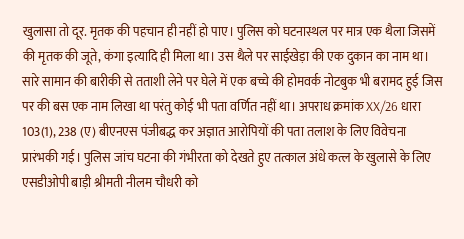खुलासा तो दूर. मृतक की पहचान ही नहीं हो पाए। पुलिस को घटनास्थल पर मात्र एक थैला जिसमें की मृतक की जूते, कंगा इत्यादि ही मिला था। उस थैले पर साईखेड़ा की एक दुकान का नाम था। सारे सामान की बारीकी से तताशी लेने पर घेले में एक बच्चे की होमवर्क नोटबुक भी बरामद हुई जिस पर की बस एक नाम लिखा था परंतु कोई भी पता वर्णित नहीं था। अपराध क्रमांक XX/26 धारा 103(1), 238 (ए) बीएनएस पंजीबद्ध कर अज्ञात आरोपियों की पता तलाश के लिए विवेचना प्रारंभकी गई। पुलिस जांच घटना की गंभीरता को देखते हुए तत्काल अंधे कत्ल के खुलासे के लिए एसडीओपी बाड़ी श्रीमती नीलम चौधरी को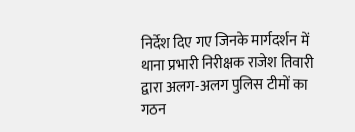निर्देश दिए गए जिनके मार्गदर्शन में थाना प्रभारी निरीक्षक राजेश तिवारी द्वारा अलग-अलग पुलिस टीमों का गठन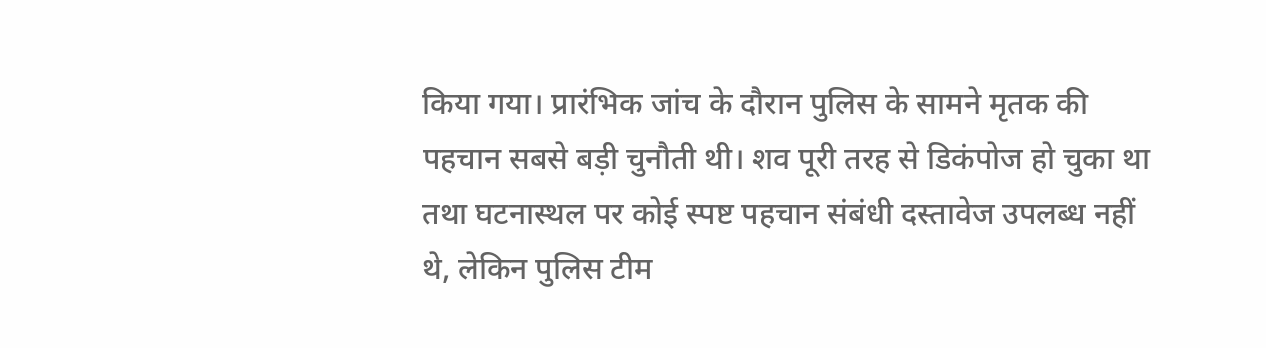किया गया। प्रारंभिक जांच के दौरान पुलिस के सामने मृतक की पहचान सबसे बड़ी चुनौती थी। शव पूरी तरह से डिकंपोज हो चुका था तथा घटनास्थल पर कोई स्पष्ट पहचान संबंधी दस्तावेज उपलब्ध नहीं थे, लेकिन पुलिस टीम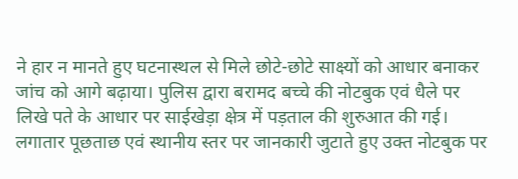ने हार न मानते हुए घटनास्थल से मिले छोटे-छोटे साक्ष्यों को आधार बनाकर जांच को आगे बढ़ाया। पुलिस द्वारा बरामद बच्चे की नोटबुक एवं धैले पर लिखे पते के आधार पर साईखेड़ा क्षेत्र में पड़ताल की शुरुआत की गई। लगातार पूछताछ एवं स्थानीय स्तर पर जानकारी जुटाते हुए उक्त नोटबुक पर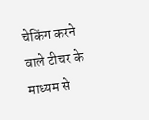चेकिंग करने वाले टीचर के माध्यम से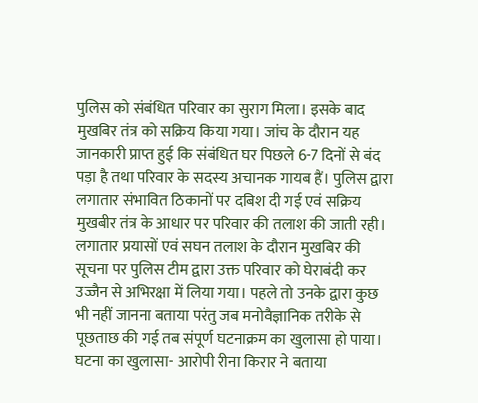पुलिस को संबंधित परिवार का सुराग मिला। इसके बाद मुखबिर तंत्र को सक्रिय किया गया। जांच के दौरान यह जानकारी प्राप्त हुई कि संबंधित घर पिछले 6-7 दिनों से बंद पड़ा है तथा परिवार के सदस्य अचानक गायब हैं। पुलिस द्वारा लगातार संभावित ठिकानों पर दबिश दी गई एवं सक्रिय मुखबीर तंत्र के आधार पर परिवार की तलाश की जाती रही। लगातार प्रयासों एवं सघन तलाश के दौरान मुखबिर की सूचना पर पुलिस टीम द्वारा उक्त परिवार को घेराबंदी कर उज्जैन से अभिरक्षा में लिया गया। पहले तो उनके द्वारा कुछ भी नहीं जानना बताया परंतु जब मनोवैज्ञानिक तरीके से पूछताछ की गई तब संपूर्ण घटनाक्रम का खुलासा हो पाया। घटना का खुलासा- आरोपी रीना किरार ने बताया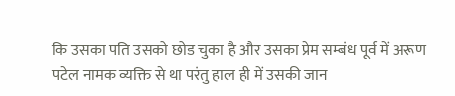कि उसका पति उसको छोड चुका है और उसका प्रेम सम्बंध पूर्व में अरूण पटेल नामक व्यक्ति से था परंतु हाल ही में उसकी जान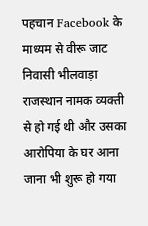पहचान Facebook के माध्यम से वीरू जाट निवासी भीलवाड़ा राजस्थान नामक व्यक्ती से हो गई थी और उसका आरोपिया के घर आना जाना भी शुरू हो गया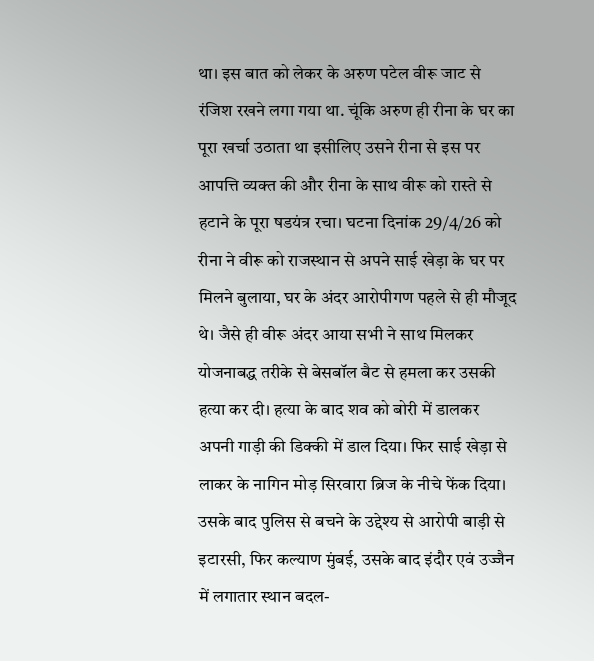था। इस बात को लेकर के अरुण पटेल वीरू जाट से रंजिश रखने लगा गया था. चूंकि अरुण ही रीना के घर का पूरा खर्चा उठाता था इसीलिए उसने रीना से इस पर आपत्ति व्यक्त की और रीना के साथ वीरू को रास्ते से हटाने के पूरा षडयंत्र रचा। घटना दिनांक 29/4/26 को रीना ने वीरू को राजस्थान से अपने साई खेड़ा के घर पर मिलने बुलाया, घर के अंदर आरोपीगण पहले से ही मौजूद थे। जैसे ही वीरू अंदर आया सभी ने साथ मिलकर योजनाबद्ध तरीके से बेसबॉल बैट से हमला कर उसकी हत्या कर दी। हत्या के बाद शव को बोरी में डालकर अपनी गाड़ी की डिक्की में डाल दिया। फिर साई खेड़ा से लाकर के नागिन मोड़ सिरवारा ब्रिज के नीचे फेंक दिया। उसके बाद पुलिस से बचने के उद्देश्य से आरोपी बाड़ी से इटारसी, फिर कल्याण मुंबई, उसके बाद इंदौर एवं उज्जैन में लगातार स्थान बदल-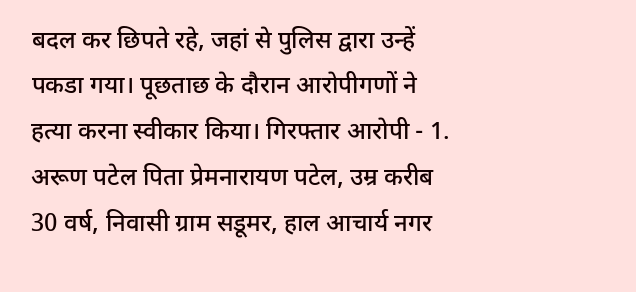बदल कर छिपते रहे, जहां से पुलिस द्वारा उन्हें पकडा गया। पूछताछ के दौरान आरोपीगणों ने हत्या करना स्वीकार किया। गिरफ्तार आरोपी - 1. अरूण पटेल पिता प्रेमनारायण पटेल, उम्र करीब 30 वर्ष, निवासी ग्राम सडूमर, हाल आचार्य नगर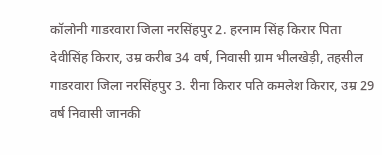कॉलोनी गाडरवारा जिला नरसिंहपुर 2. हरनाम सिंह किरार पिता देवीसिंह किरार, उम्र करीब 34 वर्ष, निवासी ग्राम भीलखेड़ी, तहसील गाडरवारा जिला नरसिंहपुर 3. रीना किरार पति कमलेश किरार, उम्र 29 वर्ष निवासी जानकी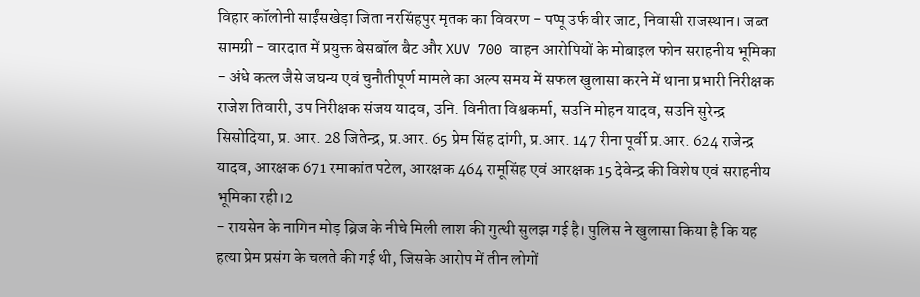विहार कॉलोनी साईंसखेड़ा जिता नरसिंहपुर मृतक का विवरण - पप्पू उर्फ वीर जाट, निवासी राजस्थान। जब्त सामग्री - वारदात में प्रयुक्त बेसबॉल बैट और XUV 700 वाहन आरोपियों के मोबाइल फोन सराहनीय भूमिका - अंधे कत्ल जैसे जघन्य एवं चुनौतीपूर्ण मामले का अल्प समय में सफल खुलासा करने में थाना प्रभारी निरीक्षक राजेश तिवारी, उप निरीक्षक संजय यादव, उनि. विनीता विश्वकर्मा, सउनि मोहन यादव, सउनि सुरेन्द्र सिसोदिया, प्र. आर. 28 जितेन्द्र, प्र.आर. 65 प्रेम सिंह दांगी, प्र.आर. 147 रीना पूर्वी प्र.आर. 624 राजेन्द्र यादव, आरक्षक 671 रमाकांत पटेल, आरक्षक 464 रामूसिंह एवं आरक्षक 15 देवेन्द्र की विशेष एवं सराहनीय भूमिका रही।2
- रायसेन के नागिन मोड़ ब्रिज के नीचे मिली लाश की गुत्थी सुलझ गई है। पुलिस ने खुलासा किया है कि यह हत्या प्रेम प्रसंग के चलते की गई थी, जिसके आरोप में तीन लोगों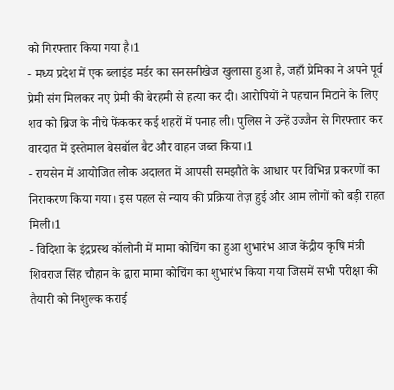को गिरफ्तार किया गया है।1
- मध्य प्रदेश में एक ब्लाइंड मर्डर का सनसनीखेज खुलासा हुआ है, जहाँ प्रेमिका ने अपने पूर्व प्रेमी संग मिलकर नए प्रेमी की बेरहमी से हत्या कर दी। आरोपियों ने पहचान मिटाने के लिए शव को ब्रिज के नीचे फेंककर कई शहरों में पनाह ली। पुलिस ने उन्हें उज्जैन से गिरफ्तार कर वारदात में इस्तेमाल बेसबॉल बैट और वाहन जब्त किया।1
- रायसेन में आयोजित लोक अदालत में आपसी समझौते के आधार पर विभिन्न प्रकरणों का निराकरण किया गया। इस पहल से न्याय की प्रक्रिया तेज़ हुई और आम लोगों को बड़ी राहत मिली।1
- विदिशा के इंद्रप्रस्थ कॉलोनी में मामा कोचिंग का हुआ शुभारंभ आज केंद्रीय कृषि मंत्री शिवराज सिंह चौहान के द्वारा मामा कोचिंग का शुभारंभ किया गया जिसमें सभी परीक्षा की तैयारी को निशुल्क कराई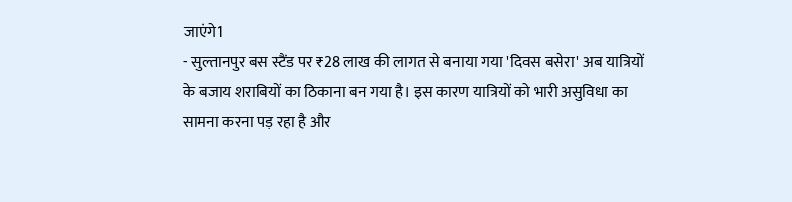जाएंगे1
- सुल्तानपुर बस स्टैंड पर ₹28 लाख की लागत से बनाया गया 'दिवस बसेरा' अब यात्रियों के बजाय शराबियों का ठिकाना बन गया है। इस कारण यात्रियों को भारी असुविधा का सामना करना पड़ रहा है और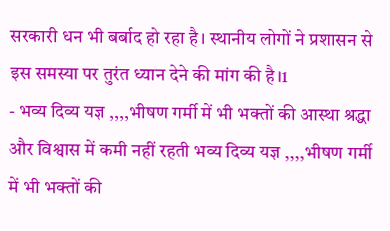सरकारी धन भी बर्बाद हो रहा है। स्थानीय लोगों ने प्रशासन से इस समस्या पर तुरंत ध्यान देने की मांग की है।1
- भव्य दिव्य यज्ञ ,,,,भीषण गर्मी में भी भक्तों की आस्था श्रद्धा और विश्वास में कमी नहीं रहती भव्य दिव्य यज्ञ ,,,,भीषण गर्मी में भी भक्तों की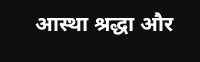आस्था श्रद्धा और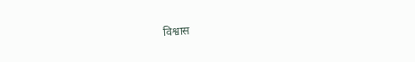विश्वास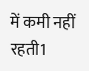में कमी नहीं रहती1